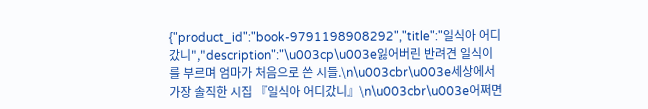{"product_id":"book-9791198908292","title":"일식아 어디갔니","description":"\u003cp\u003e잃어버린 반려견 일식이를 부르며 엄마가 처음으로 쓴 시들.\n\u003cbr\u003e세상에서 가장 솔직한 시집 『일식아 어디갔니』\n\u003cbr\u003e어쩌면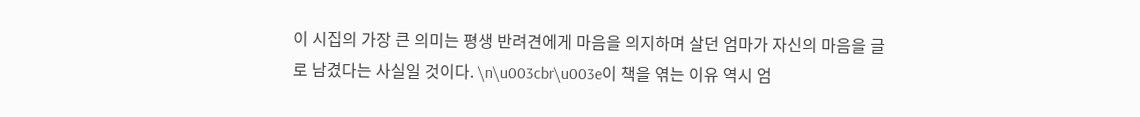이 시집의 가장 큰 의미는 평생 반려견에게 마음을 의지하며 살던 엄마가 자신의 마음을 글로 남겼다는 사실일 것이다. \n\u003cbr\u003e이 책을 엮는 이유 역시 엄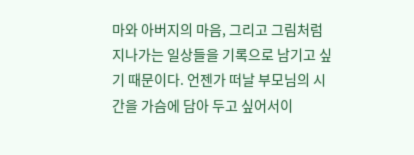마와 아버지의 마음, 그리고 그림처럼 지나가는 일상들을 기록으로 남기고 싶기 때문이다. 언젠가 떠날 부모님의 시간을 가슴에 담아 두고 싶어서이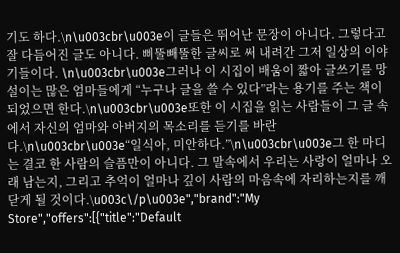기도 하다.\n\u003cbr\u003e이 글들은 뛰어난 문장이 아니다. 그렇다고 잘 다듬어진 글도 아니다. 삐뚤빼뚤한 글씨로 써 내려간 그저 일상의 이야기들이다. \n\u003cbr\u003e그러나 이 시집이 배움이 짧아 글쓰기를 망설이는 많은 엄마들에게 “누구나 글을 쓸 수 있다”라는 용기를 주는 책이 되었으면 한다.\n\u003cbr\u003e또한 이 시집을 읽는 사람들이 그 글 속에서 자신의 엄마와 아버지의 목소리를 듣기를 바란다.\n\u003cbr\u003e“일식아, 미안하다.”\n\u003cbr\u003e그 한 마디는 결코 한 사람의 슬픔만이 아니다. 그 말속에서 우리는 사랑이 얼마나 오래 남는지, 그리고 추억이 얼마나 깊이 사람의 마음속에 자리하는지를 깨닫게 될 것이다.\u003c\/p\u003e","brand":"My Store","offers":[{"title":"Default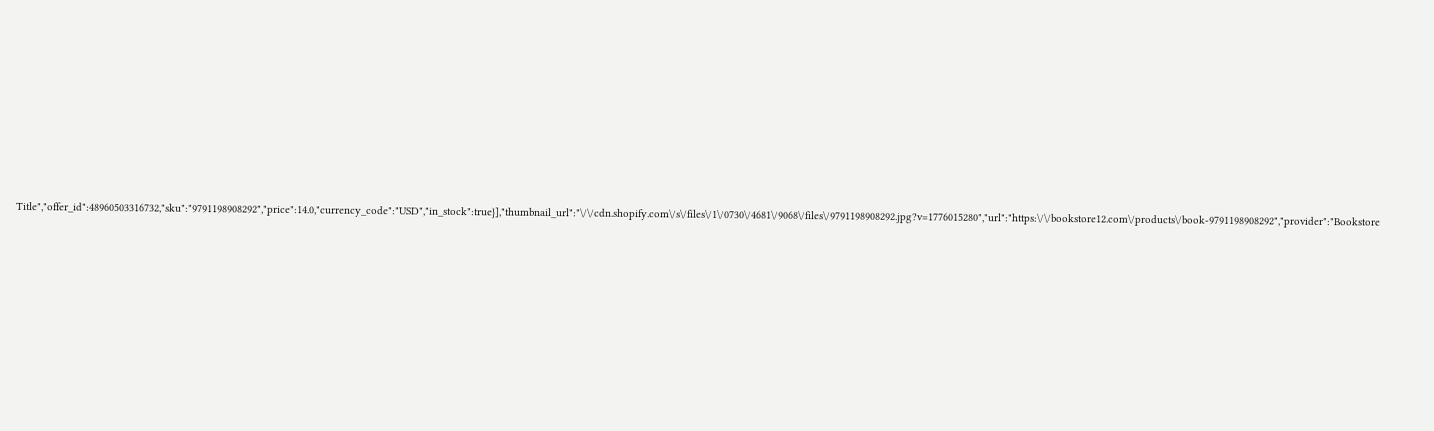Title","offer_id":48960503316732,"sku":"9791198908292","price":14.0,"currency_code":"USD","in_stock":true}],"thumbnail_url":"\/\/cdn.shopify.com\/s\/files\/1\/0730\/4681\/9068\/files\/9791198908292.jpg?v=1776015280","url":"https:\/\/bookstore12.com\/products\/book-9791198908292","provider":"Bookstore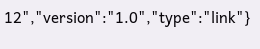12","version":"1.0","type":"link"}